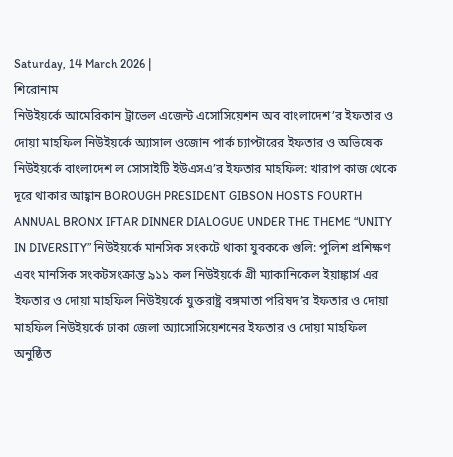Saturday, 14 March 2026 |
শিরোনাম
নিউইয়র্কে আমেরিকান ট্রাভেল এজেন্ট এসোসিয়েশন অব বাংলাদেশ’র ইফতার ও দোয়া মাহফিল নিউইয়র্কে অ্যাসাল ওজোন পার্ক চ্যাপ্টারের ইফতার ও অভিষেক নিউইয়র্কে বাংলাদেশ ল সোসাইটি ইউএসএ’র ইফতার মাহফিল: খারাপ কাজ থেকে দূরে থাকার আহ্বান BOROUGH PRESIDENT GIBSON HOSTS FOURTH ANNUAL BRONX IFTAR DINNER DIALOGUE UNDER THE THEME “UNITY IN DIVERSITY” নিউইয়র্কে মানসিক সংকটে থাকা যুবককে গুলি: পুলিশ প্রশিক্ষণ এবং মানসিক সংকটসংক্রান্ত ৯১১ কল নিউইয়র্কে গ্রী ম্যাকানিকেল ইয়াঙ্কার্স এর ইফতার ও দোয়া মাহফিল নিউইয়র্কে যুক্তরাষ্ট্র বঙ্গমাতা পরিষদ’র ইফতার ও দোয়া মাহফিল নিউইয়র্কে ঢাকা জেলা অ্যাসোসিয়েশনের ইফতার ও দোয়া মাহফিল অনুষ্ঠিত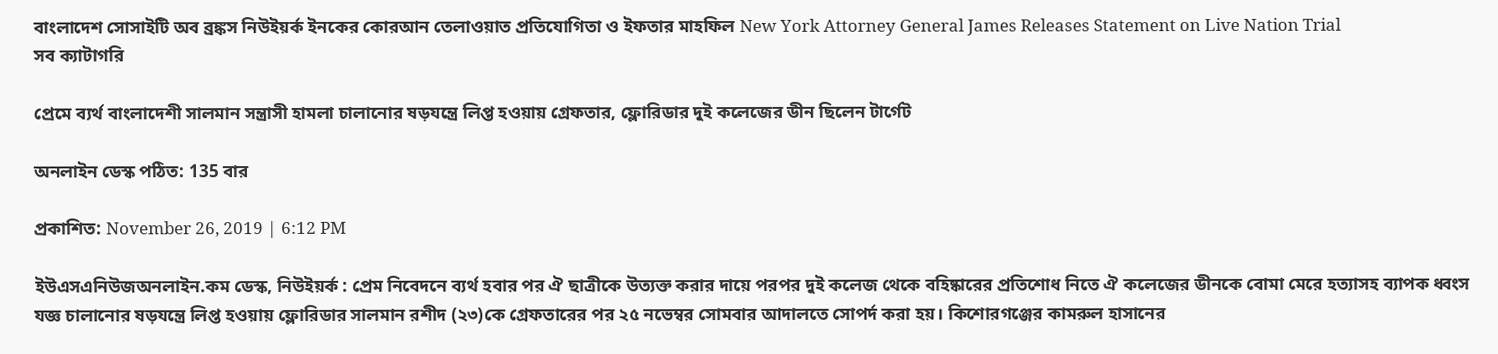বাংলাদেশ সোসাইটি অব ব্রঙ্কস নিউইয়র্ক ইনকের কোরআন তেলাওয়াত প্রতিযোগিতা ও ইফতার মাহফিল New York Attorney General James Releases Statement on Live Nation Trial
সব ক্যাটাগরি

প্রেমে ব্যর্থ বাংলাদেশী সালমান সন্ত্রাসী হামলা চালানোর ষড়যন্ত্রে লিপ্ত হওয়ায় গ্রেফতার, ফ্লোরিডার দুই কলেজের ডীন ছিলেন টার্গেট

অনলাইন ডেস্ক পঠিত: 135 বার

প্রকাশিত: November 26, 2019 | 6:12 PM

ইউএসএনিউজঅনলাইন.কম ডেস্ক, নিউইয়র্ক : প্রেম নিবেদনে ব্যর্থ হবার পর ঐ ছাত্রীকে উত্যক্ত করার দায়ে পরপর দুই কলেজ থেকে বহিষ্কারের প্রতিশোধ নিতে ঐ কলেজের ডীনকে বোমা মেরে হত্যাসহ ব্যাপক ধ্বংস যজ্ঞ চালানোর ষড়যন্ত্রে লিপ্ত হওয়ায় ফ্লোরিডার সালমান রশীদ (২৩)কে গ্রেফতারের পর ২৫ নভেম্বর সোমবার আদালতে সোপর্দ করা হয়। কিশোরগঞ্জের কামরুল হাসানের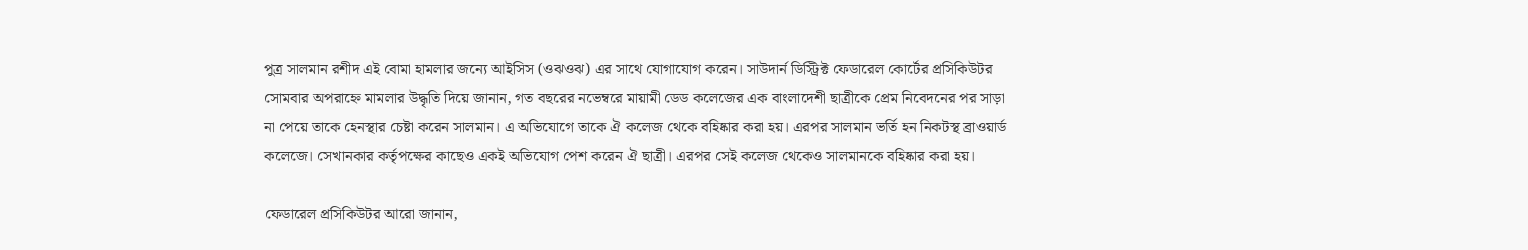পুত্র সালমান রশীদ এই বোমা হামলার জন্যে আইসিস (ওঝওঝ) এর সাথে যোগাযোগ করেন। সাউদার্ন ডিস্ট্রিক্ট ফেডারেল কোর্টের প্রসিকিউটর সোমবার অপরাহ্নে মামলার উদ্ধৃতি দিয়ে জানান, গত বছরের নভেম্বরে মায়ামী ডেড কলেজের এক বাংলাদেশী ছাত্রীকে প্রেম নিবেদনের পর সাড়া না পেয়ে তাকে হেনস্থার চেষ্টা করেন সালমান। এ অভিযোগে তাকে ঐ কলেজ থেকে বহিষ্কার করা হয়। এরপর সালমান ভর্তি হন নিকটস্থ ব্রাওয়ার্ড কলেজে। সেখানকার কর্তৃপক্ষের কাছেও একই অভিযোগ পেশ করেন ঐ ছাত্রী। এরপর সেই কলেজ থেকেও সালমানকে বহিষ্কার করা হয়।

ফেডারেল প্রসিকিউটর আরো জানান,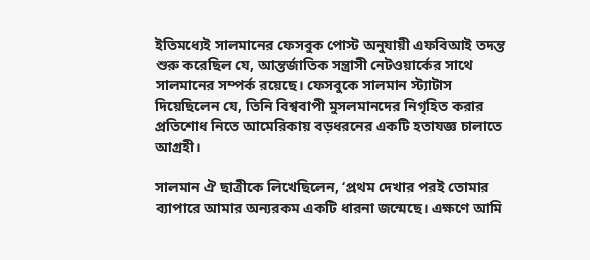ইতিমধ্যেই সালমানের ফেসবুক পোস্ট অনুযায়ী এফবিআই তদন্ত শুরু করেছিল যে, আন্তর্জাতিক সন্ত্রাসী নেটওয়ার্কের সাথে সালমানের সম্পর্ক রয়েছে। ফেসবুকে সালমান স্ট্যাটাস দিয়েছিলেন যে, তিনি বিশ্ববাপী মুসলমানদের নিগৃহিত করার প্রতিশোধ নিতে আমেরিকায় বড়ধরনের একটি হতাযজ্ঞ চালাতে আগ্রহী।

সালমান ঐ ছাত্রীকে লিখেছিলেন, ‘প্রথম দেখার পরই তোমার ব্যাপারে আমার অন্যরকম একটি ধারনা জন্মেছে। এক্ষণে আমি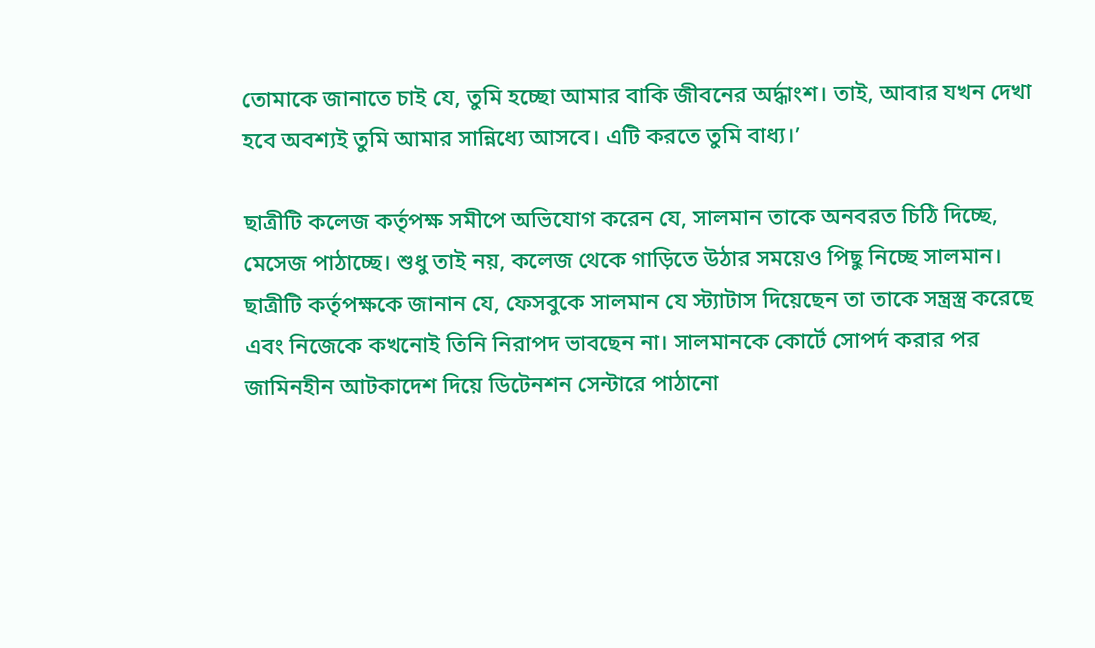তোমাকে জানাতে চাই যে, তুমি হচ্ছো আমার বাকি জীবনের অর্দ্ধাংশ। তাই, আবার যখন দেখা হবে অবশ্যই তুমি আমার সান্নিধ্যে আসবে। এটি করতে তুমি বাধ্য।’

ছাত্রীটি কলেজ কর্তৃপক্ষ সমীপে অভিযোগ করেন যে, সালমান তাকে অনবরত চিঠি দিচ্ছে, মেসেজ পাঠাচ্ছে। শুধু তাই নয়, কলেজ থেকে গাড়িতে উঠার সময়েও পিছু নিচ্ছে সালমান। ছাত্রীটি কর্তৃপক্ষকে জানান যে, ফেসবুকে সালমান যে স্ট্যাটাস দিয়েছেন তা তাকে সন্ত্রস্ত্র করেছে এবং নিজেকে কখনোই তিনি নিরাপদ ভাবছেন না। সালমানকে কোর্টে সোপর্দ করার পর জামিনহীন আটকাদেশ দিয়ে ডিটেনশন সেন্টারে পাঠানো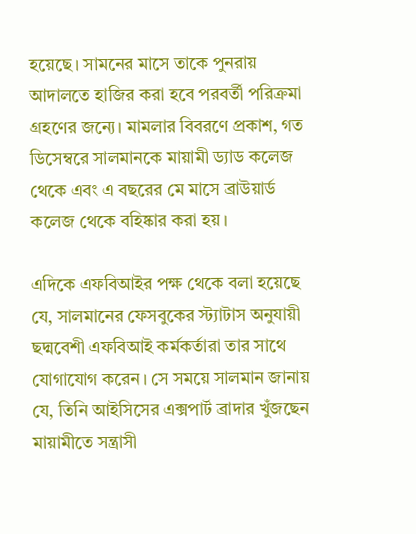হয়েছে। সামনের মাসে তাকে পুনরায় আদালতে হাজির করা হবে পরবর্তী পরিক্রমা গ্রহণের জন্যে। মামলার বিবরণে প্রকাশ, গত ডিসেম্বরে সালমানকে মায়ামী ড্যাড কলেজ থেকে এবং এ বছরের মে মাসে ব্রাউয়ার্ড কলেজ থেকে বহিষ্কার করা হয়।

এদিকে এফবিআইর পক্ষ থেকে বলা হয়েছে যে, সালমানের ফেসবুকের স্ট্যাটাস অনুযায়ী ছদ্মবেশী এফবিআই কর্মকর্তারা তার সাথে যোগাযোগ করেন। সে সময়ে সালমান জানায় যে, তিনি আইসিসের এক্সপার্ট ব্রাদার খুঁজছেন মায়ামীতে সন্ত্রাসী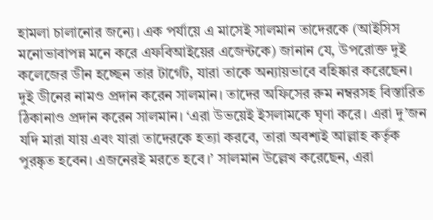হামলা চালানোর জন্যে। এক পর্যায়ে এ মাসেই সালমান তাদেরকে (আইসিস মনোভাবাপন্ন মনে করে এফবিআইয়ের এজেন্টকে) জানান যে, উপরোক্ত দুই কলেজের ডীন হচ্ছেন তার টার্গেট, যারা তাকে অন্যায়ভাবে বহিষ্কার করেছেন। দুই ডীনের নামও প্রদান করেন সালমান। তাদের অফিসের রুম নম্বরসহ বিস্তারিত ঠিকানাও প্রদান করেন সালমান। ‘এরা উভয়েই ইসলামকে ঘৃণা করে। এরা দু’জন যদি মারা যায় এবং যারা তাদেরকে হত্যা করবে, তারা অবশ্যই আল্লাহ কর্তৃক পুরষ্কৃত হবেন। এজনেরই মরতে হবে।’ সালমান উল্লেখ করেছেন, এরা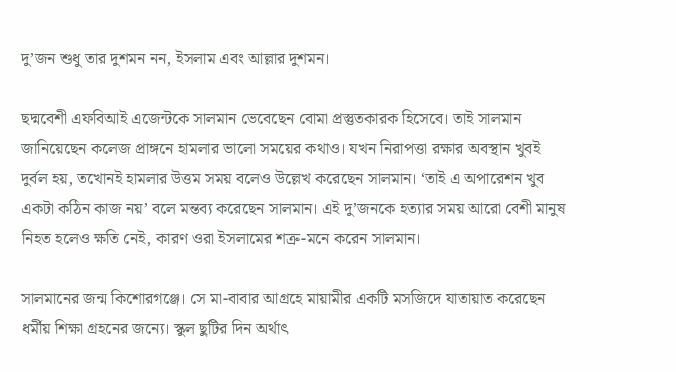দু’জন শুধু তার দুশমন নন, ইসলাম এবং আল্লার দুশমন।

ছদ্মবেশী এফবিআই এজেন্টকে সালমান ভেবেছেন বোমা প্রস্তুতকারক হিসেবে। তাই সালমান জানিয়েছেন কলেজ প্রাঙ্গনে হামলার ভালো সময়ের কথাও। যখন নিরাপত্তা রক্ষার অবস্থান খুবই দুর্বল হয়, তখোনই হামলার উত্তম সময় বলেও উল্লেখ করেছেন সালমান। ‘তাই এ অপারেশন খুব একটা কঠিন কাজ নয়’ বলে মন্তব্য করেছেন সালমান। এই দু’জনকে হত্যার সময় আরো বেশী মানুষ নিহত হলেও ক্ষতি নেই, কারণ ওরা ইসলামের শত্রু-মনে করেন সালমান।

সালমানের জন্ম কিশোরগঞ্জে। সে মা-বাবার আগ্রহে মায়ামীর একটি মসজিদে যাতায়াত করেছেন ধর্মীয় শিক্ষা গ্রহনের জন্যে। স্কুল ছুটির দিন অর্থাৎ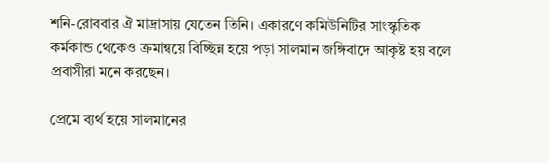শনি-রোববার ঐ মাদ্রাসায় যেতেন তিনি। একারণে কমিউনিটির সাংস্কৃতিক কর্মকান্ড থেকেও ক্রমান্বয়ে বিচ্ছিন্ন হয়ে পড়া সালমান জঙ্গিবাদে আকৃষ্ট হয় বলে প্রবাসীরা মনে করছেন।

প্রেমে ব্যর্থ হয়ে সালমানের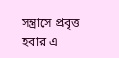সন্ত্রাসে প্রবৃত্ত হবার এ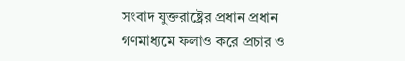সংবাদ যুক্তরাষ্ট্রের প্রধান প্রধান গণমাধ্যমে ফলাও করে প্রচার ও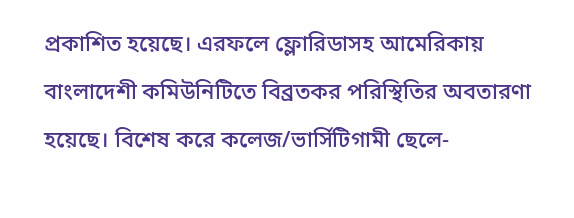প্রকাশিত হয়েছে। এরফলে ফ্লোরিডাসহ আমেরিকায় বাংলাদেশী কমিউনিটিতে বিব্রতকর পরিস্থিতির অবতারণা হয়েছে। বিশেষ করে কলেজ/ভার্সিটিগামী ছেলে-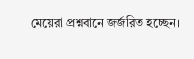মেয়েরা প্রশ্নবানে জর্জরিত হচ্ছেন।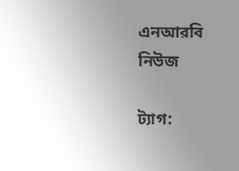এনআরবি নিউজ

ট্যাগ: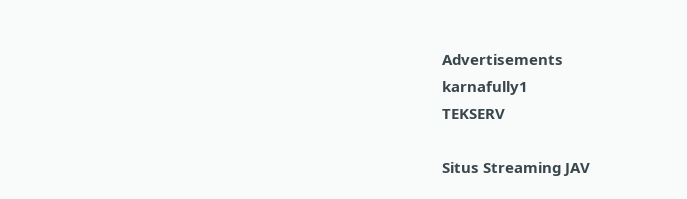Advertisements
karnafully1
TEKSERV

Situs Streaming JAV